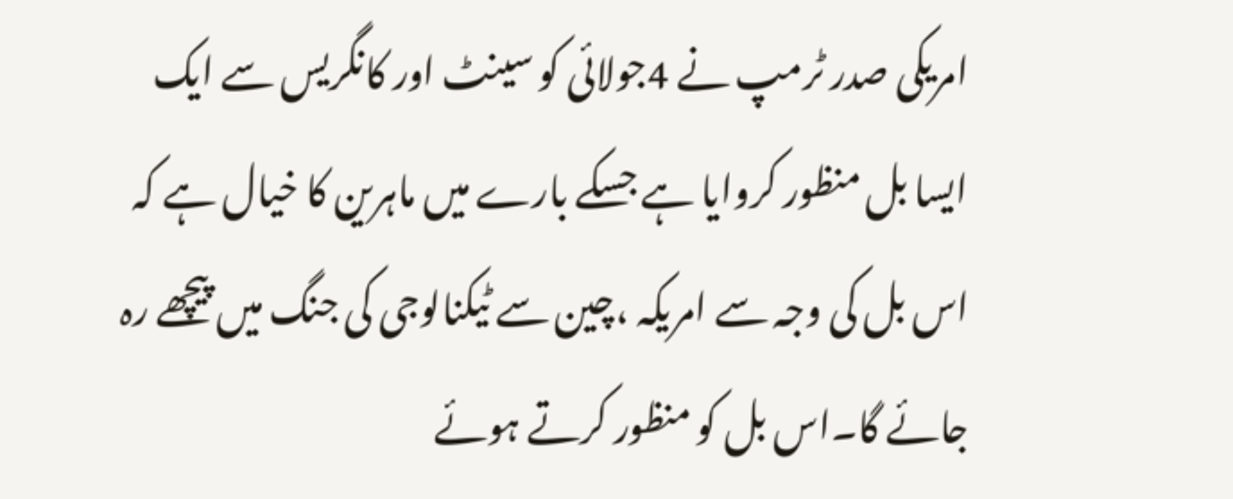امریکی صدر ٹرمپ نے 4جولائی کو سینٹ اور کانگریس سے ایک ایسا بل منظور کروایا ہے جسکے بارے میں ماہرین کا خیال ہے کہ اس بل کی وجہ سے امریکہ ،چین سے ٹیکنالوجی کی جنگ میں پیچھے رہ جائے گا۔اس بل کو منظور کرتے ہوئے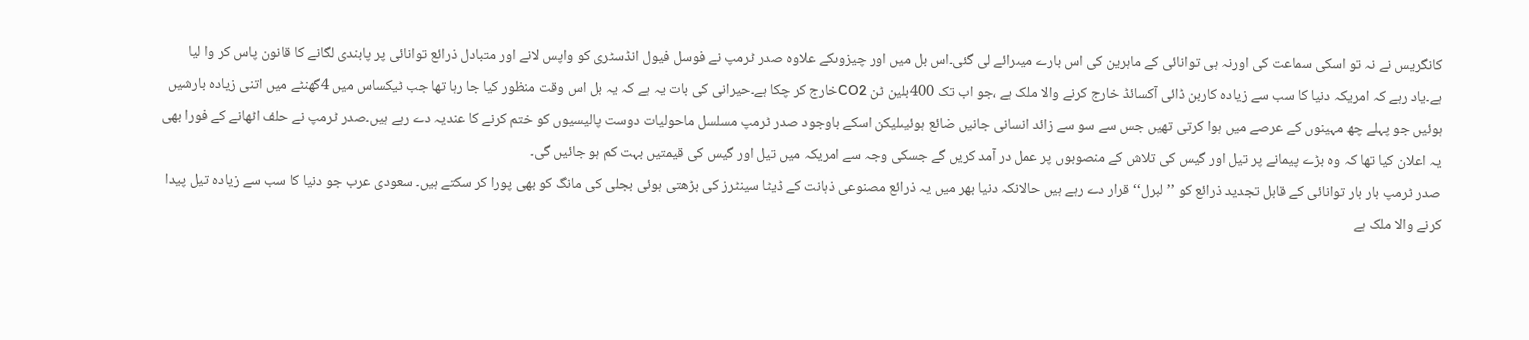کانگریس نے نہ تو اسکی سماعت کی اورنہ ہی توانائی کے ماہرین کی اس بارے میںرائے لی گئی۔اس بل میں اور چیزوںکے علاوہ صدر ٹرمپ نے فوسل فیول انڈسٹری کو واپس لانے اور متبادل ذرائع توانائی پر پابندی لگانے کا قانون پاس کر وا لیا ہے۔یاد رہے کہ امریکہ دنیا کا سب سے زیادہ کاربن ڈائی آکسائڈ خارج کرنے والا ملک ہے ،جو اب تک 400بلین ٹن CO2خارج کر چکا ہے۔حیرانی کی بات یہ ہے کہ یہ بل اس وقت منظور کیا جا رہا تھا جب ٹیکساس میں 4گھنٹے میں اتنی زیادہ بارشیں ہوئیں جو پہلے چھ مہینوں کے عرصے میں ہوا کرتی تھیں جس سے سو سے زائد انسانی جانیں ضائع ہوئیںلیکن اسکے باوجود صدر ٹرمپ مسلسل ماحولیات دوست پالیسیوں کو ختم کرنے کا عندیہ دے رہے ہیں۔صدر ٹرمپ نے حلف اٹھانے کے فورا بھی یہ اعلان کیا تھا کہ وہ بڑے پیمانے پر تیل اور گیس کی تلاش کے منصوبوں پر عمل در آمد کریں گے جسکی وجہ سے امریکہ میں تیل اور گیس کی قیمتیں بہت کم ہو جائیں گی۔
صدر ٹرمپ بار بار توانائی کے قابل تجدید ذرائع کو ’’لبرل‘‘قرار دے رہے ہیں حالانکہ دنیا بھر میں یہ ذرائع مصنوعی ذہانت کے ڈیٹا سینٹرز کی بڑھتی ہوئی بجلی کی مانگ کو بھی پورا کر سکتے ہیں۔ سعودی عرب جو دنیا کا سب سے زیادہ تیل پیدا کرنے والا ملک ہے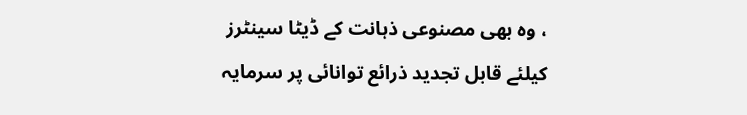، وہ بھی مصنوعی ذہانت کے ڈیٹا سینٹرز کیلئے قابل تجدید ذرائع توانائی پر سرمایہ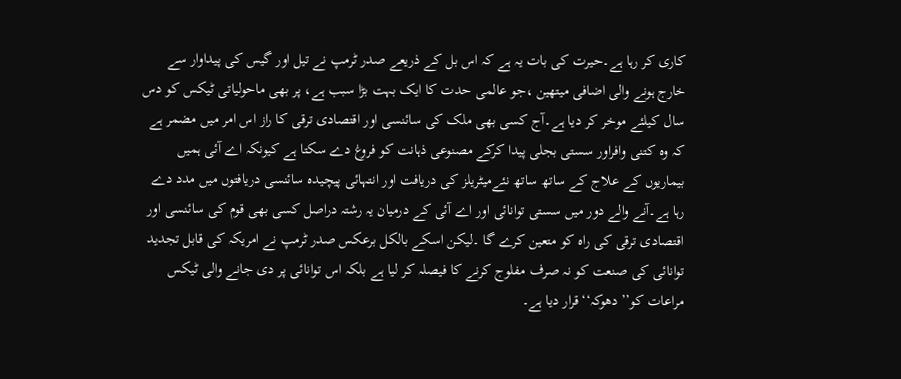کاری کر رہا ہے۔حیرت کی بات یہ ہے کہ اس بل کے ذریعے صدر ٹرمپ نے تیل اور گیس کی پیداوار سے خارج ہونے والی اضافی میتھین ،جو عالمی حدت کا ایک بہت بڑا سبب ہے، پر بھی ماحولیاتی ٹیکس کو دس سال کیلئے موخر کر دیا ہے۔آج کسی بھی ملک کی سائنسی اور اقتصادی ترقی کا راز اس امر میں مضمر ہے کہ وہ کتنی وافراور سستی بجلی پیدا کرکے مصنوعی ذہانت کو فروغ دے سکتا ہے کیونکہ اے آئی ہمیں بیماریوں کے علاج کے ساتھ ساتھ نئےمیٹریلز کی دریافت اور انتہائی پیچیدہ سائنسی دریافتوں میں مدد دے رہا ہے۔آنے والے دور میں سستی توانائی اور اے آئی کے درمیان یہ رشتہ دراصل کسی بھی قوم کی سائنسی اور اقتصادی ترقی کی راہ کو متعین کرے گا ۔لیکن اسکے بالکل برعکس صدر ٹرمپ نے امریکہ کی قابل تجدید توانائی کی صنعت کو نہ صرف مفلوج کرنے کا فیصلہ کر لیا ہے بلکہ اس توانائی پر دی جانے والی ٹیکس مراعات کو’’دھوکہ‘‘قرار دیا ہے۔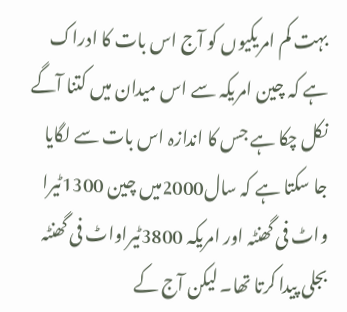بہت کم امریکیوں کو آج اس بات کا ادراک ہے کہ چین امریکہ سے اس میدان میں کتنا آگے نکل چکا ہے جس کا اندازہ اس بات سے لگایا جا سکتا ہے کہ سال2000میں چین 1300ٹیرا واٹ فی گھنٹہ اور امریکہ 3800ٹیراواٹ فی گھنٹہ بجلی پیدا کرتا تھا۔ لیکن آج کے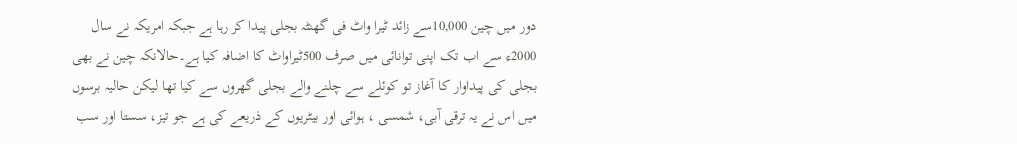دور میں چین 10,000سے زائد ٹیرا واٹ فی گھنٹہ بجلی پیدا کر رہا ہے جبکہ امریکہ نے سال 2000ء سے اب تک اپنی توانائی میں صرف 500ٹیراواٹ کا اضافہ کیا ہے۔حالانکہ چین نے بھی بجلی کی پیداوار کا آغاز تو کوئلے سے چلنے والے بجلی گھروں سے کیا تھا لیکن حالیہ برسوں میں اس نے یہ ترقی آبی، شمسی ، ہوائی اور بیٹریوں کے ذریعے کی ہے جو تیز، سستا اور سب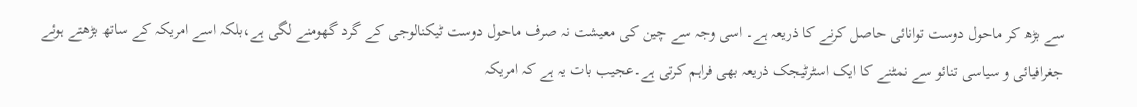سے بڑھ کر ماحول دوست توانائی حاصل کرنے کا ذریعہ ہے۔ اسی وجہ سے چین کی معیشت نہ صرف ماحول دوست ٹیکنالوجی کے گرد گھومنے لگی ہے،بلکہ اسے امریکہ کے ساتھ بڑھتے ہوئے جغرافیائی و سیاسی تنائو سے نمٹنے کا ایک اسٹرٹیجک ذریعہ بھی فراہم کرتی ہے۔عجیب بات یہ ہے کہ امریکہ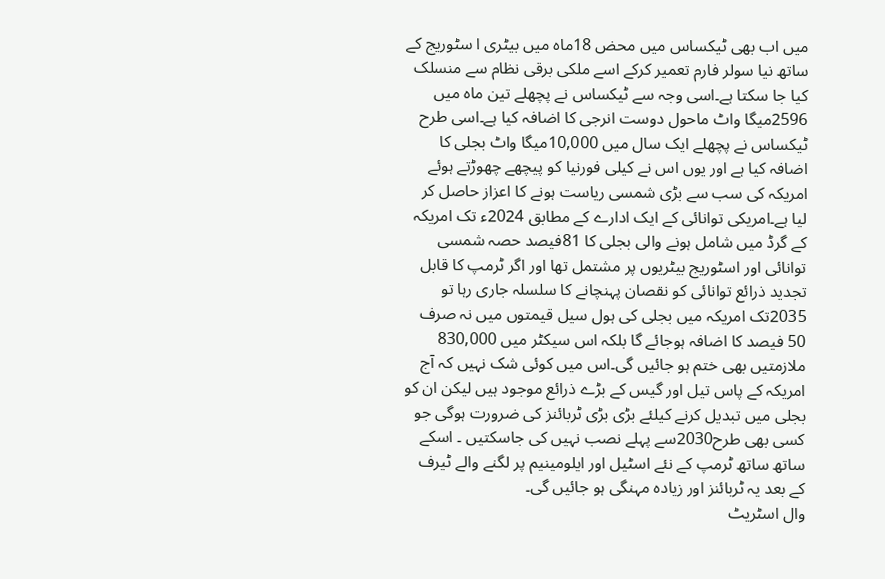میں اب بھی ٹیکساس میں محض 18ماہ میں بیٹری ا سٹوریج کے ساتھ نیا سولر فارم تعمیر کرکے اسے ملکی برقی نظام سے منسلک کیا جا سکتا ہے۔اسی وجہ سے ٹیکساس نے پچھلے تین ماہ میں 2596میگا واٹ ماحول دوست انرجی کا اضافہ کیا ہے۔اسی طرح ٹیکساس نے پچھلے ایک سال میں 10,000میگا واٹ بجلی کا اضافہ کیا ہے اور یوں اس نے کیلی فورنیا کو پیچھے چھوڑتے ہوئے امریکہ کی سب سے بڑی شمسی ریاست ہونے کا اعزاز حاصل کر لیا ہے۔امریکی توانائی کے ایک ادارے کے مطابق 2024ء تک امریکہ کے گرڈ میں شامل ہونے والی بجلی کا 81فیصد حصہ شمسی توانائی اور اسٹوریج بیٹریوں پر مشتمل تھا اور اگر ٹرمپ کا قابل تجدید ذرائع توانائی کو نقصان پہنچانے کا سلسلہ جاری رہا تو 2035تک امریکہ میں بجلی کی ہول سیل قیمتوں میں نہ صرف 50 فیصد کا اضافہ ہوجائے گا بلکہ اس سیکٹر میں 830,000 ملازمتیں بھی ختم ہو جائیں گی۔اس میں کوئی شک نہیں کہ آج امریکہ کے پاس تیل اور گیس کے بڑے ذرائع موجود ہیں لیکن ان کو بجلی میں تبدیل کرنے کیلئے بڑی بڑی ٹربائنز کی ضرورت ہوگی جو کسی بھی طرح2030سے پہلے نصب نہیں کی جاسکتیں ۔ اسکے ساتھ ساتھ ٹرمپ کے نئے اسٹیل اور ایلومینیم پر لگنے والے ٹیرف کے بعد یہ ٹربائنز اور زیادہ مہنگی ہو جائیں گی۔
وال اسٹریٹ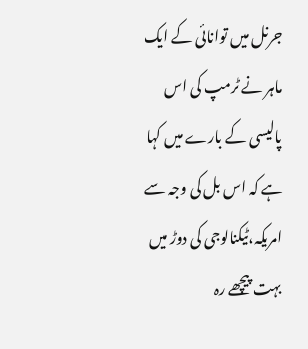جرنل میں توانائی کے ایک ماہر نے ٹرمپ کی اس پالیسی کے بارے میں کہا ہے کہ اس بل کی وجہ سے امریکہ،ٹیکنالوجی کی دوڑ میں بہت پیچھے رہ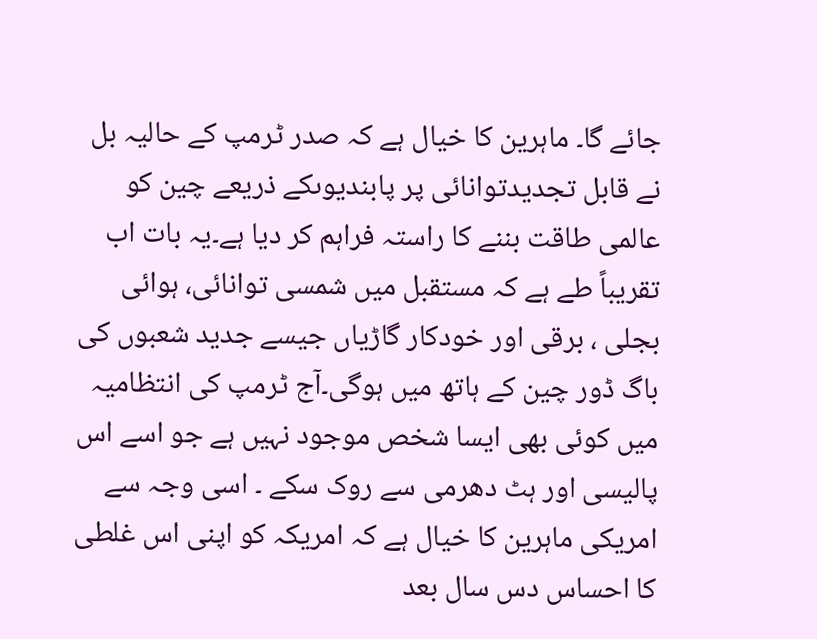جائے گا۔ ماہرین کا خیال ہے کہ صدر ٹرمپ کے حالیہ بل نے قابل تجدیدتوانائی پر پابندیوںکے ذریعے چین کو عالمی طاقت بننے کا راستہ فراہم کر دیا ہے۔یہ بات اب تقریباً طے ہے کہ مستقبل میں شمسی توانائی، ہوائی بجلی ، برقی اور خودکار گاڑیاں جیسے جدید شعبوں کی باگ ڈور چین کے ہاتھ میں ہوگی۔آج ٹرمپ کی انتظامیہ میں کوئی بھی ایسا شخص موجود نہیں ہے جو اسے اس پالیسی اور ہٹ دھرمی سے روک سکے ۔ اسی وجہ سے امریکی ماہرین کا خیال ہے کہ امریکہ کو اپنی اس غلطی کا احساس دس سال بعد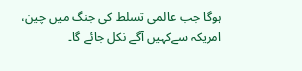ہوگا جب عالمی تسلط کی جنگ میں چین، امریکہ سےکہیں آگے نکل جائے گا۔